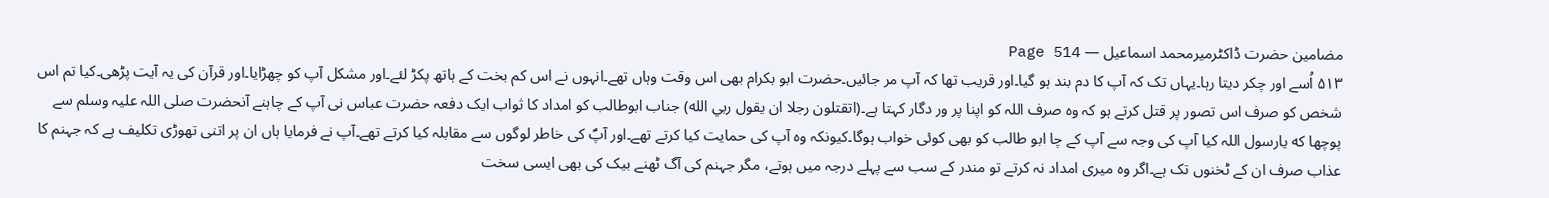مضامین حضرت ڈاکٹرمیرمحمد اسماعیل — Page 514
۵۱۳ اُسے اور چکر دیتا رہا۔یہاں تک کہ آپ کا دم بند ہو گیا۔اور قریب تھا کہ آپ مر جائیں۔حضرت ابو بکرام بھی اس وقت وہاں تھے۔انہوں نے اس کم بخت کے ہاتھ پکڑ لئے۔اور مشکل آپ کو چھڑایا۔اور قرآن کی یہ آیت پڑھی۔کیا تم اس شخص کو صرف اس تصور پر قتل کرتے ہو کہ وہ صرف اللہ کو اپنا پر ور دگار کہتا ہے۔(اتقتلون رجلا ان يقول ربي الله) جناب ابوطالب کو امداد کا ثواب ایک دفعہ حضرت عباس نی آپ کے چاہنے آنحضرت صلی اللہ علیہ وسلم سے پوچھا که یارسول اللہ کیا آپ کی وجہ سے آپ کے چا ابو طالب کو بھی کوئی خواب ہوگا۔کیونکہ وہ آپ کی حمایت کیا کرتے تھے۔اور آپؐ کی خاطر لوگوں سے مقابلہ کیا کرتے تھے۔آپ نے فرمایا ہاں ان پر اتنی تھوڑی تکلیف ہے کہ جہنم کا عذاب صرف ان کے ٹخنوں تک ہے۔اگر وہ میری امداد نہ کرتے تو مندر کے سب سے پہلے درجہ میں ہوتے، مگر جہنم کی آگ ٹھنے بیک کی بھی ایسی سخت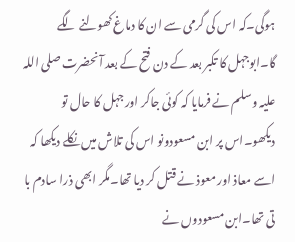ہوگی۔کہ اس کی گرمی سے ان کا دماغ کھولنے لگے گا۔ابوجہل کا تکبر بعد کے دن فتح کے بعد آنحضرت صلی اللہ علیہ وسلم نے فرمایا کہ کوئی جاکر اور جہل کا حال تو دیکھو۔اس پر ابن مسعودونو اس کی تلاش میں نکلے دیکھا کہ اسے معاذ اور معوذ نے قتل کر دیا تھا۔مگر ابھی ذرا سادم با تی تھا۔ابن مسعودوں نے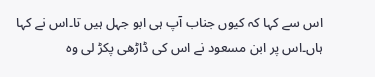اس سے کہا کہ کیوں جناب آپ ہی ابو جہل ہیں تا۔اس نے کہا ہاں۔اس پر ابن مسعود نے اس کی ڈاڑھی پکڑ لی وہ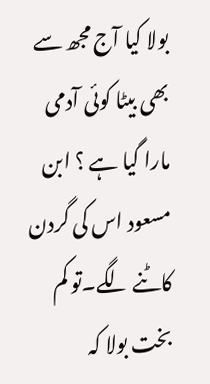بولا کیا آج مجھ سے بھی بیٹا کوئی آدمی مارا گیا ہے ؟ ابن مسعود اس کی گردن کاٹنے لگے۔تو کم بخت بولا کہ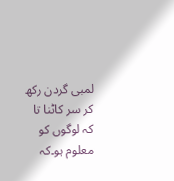لمبی گردن رکھ کر سر کاٹنا تا کہ لوگوں کو معلوم ہو۔کہ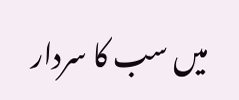میں سب کا سردار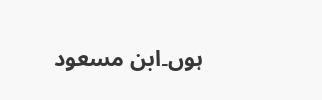ہوں۔ابن مسعود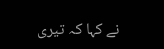نے کہا کہ تیری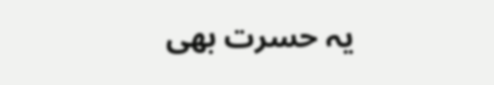یہ حسرت بھی